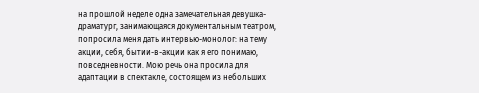на прошлой неделе одна замечательная девушка-драматург, занимающаяся документальным театром, попросила меня дать интервью-монолог: на тему акции, себя, бытии-в-акции как я его понимаю, повседневности. Мою речь она просила для адаптации в спектакле, состоящем из небольших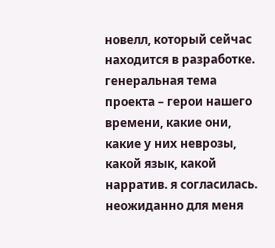новелл, который сейчас находится в разработке. генеральная тема проекта – герои нашего времени, какие они, какие у них неврозы, какой язык, какой нарратив. я согласилась. неожиданно для меня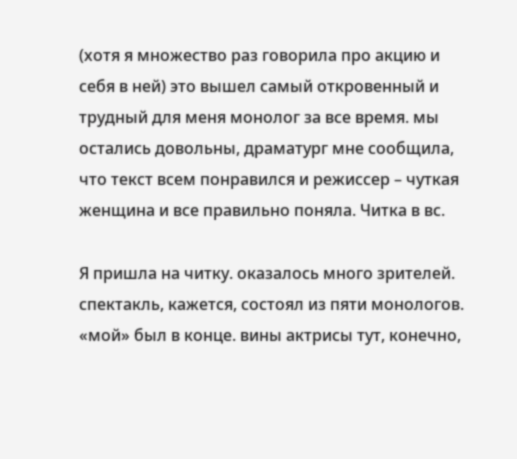(хотя я множество раз говорила про акцию и себя в ней) это вышел самый откровенный и трудный для меня монолог за все время. мы остались довольны, драматург мне сообщила, что текст всем понравился и режиссер – чуткая женщина и все правильно поняла. Читка в вс.

Я пришла на читку. оказалось много зрителей. спектакль, кажется, состоял из пяти монологов. «мой» был в конце. вины актрисы тут, конечно,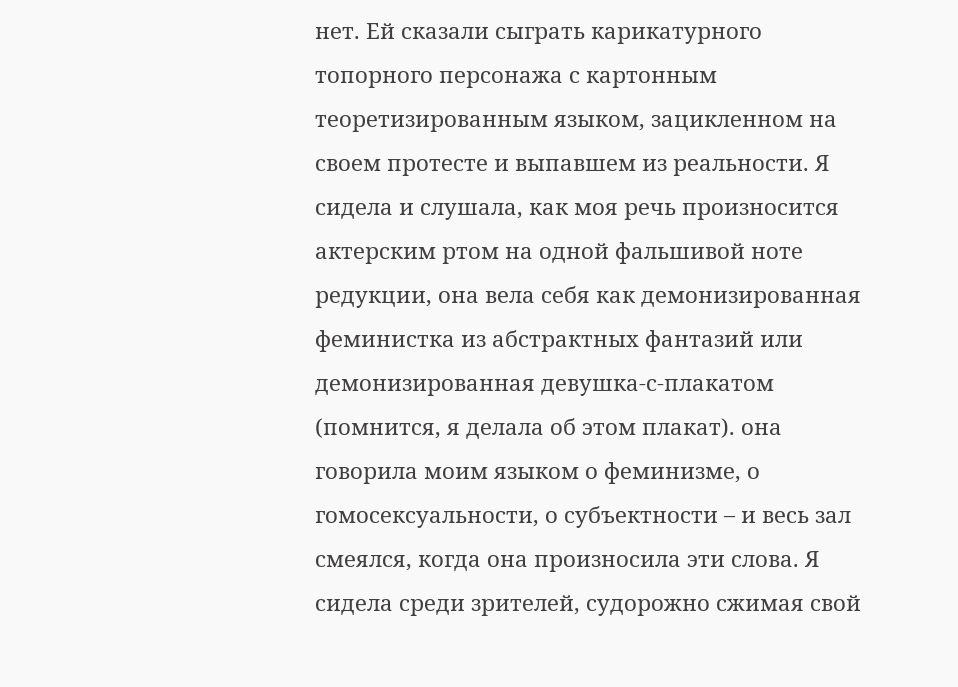нет. Ей сказали сыграть карикатурного топорного персонажа с картонным теоретизированным языком, зацикленном на своем протесте и выпавшем из реальности. Я сидела и слушала, как моя речь произносится актерским ртом на одной фальшивой ноте редукции, она вела себя как демонизированная феминистка из абстрактных фантазий или демонизированная девушка-с-плакатом (помнится, я делала об этом плакат). она говорила моим языком о феминизме, о гомосексуальности, о субъектности – и весь зал смеялся, когда она произносила эти слова. Я сидела среди зрителей, судорожно сжимая свой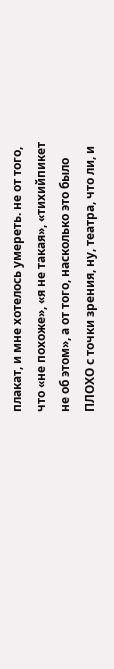плакат, и мне хотелось умереть. не от того, что «не похоже», «я не такая», «тихийпикет не об этом», а от того, насколько это было ПЛОХО с точки зрения, ну, театра, что ли, и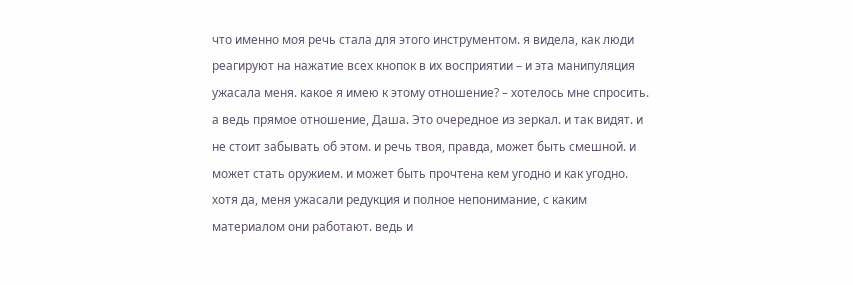что именно моя речь стала для этого инструментом. я видела, как люди реагируют на нажатие всех кнопок в их восприятии – и эта манипуляция ужасала меня. какое я имею к этому отношение? – хотелось мне спросить. а ведь прямое отношение, Даша. Это очередное из зеркал. и так видят. и не стоит забывать об этом. и речь твоя, правда, может быть смешной. и может стать оружием. и может быть прочтена кем угодно и как угодно. хотя да, меня ужасали редукция и полное непонимание, с каким материалом они работают. ведь и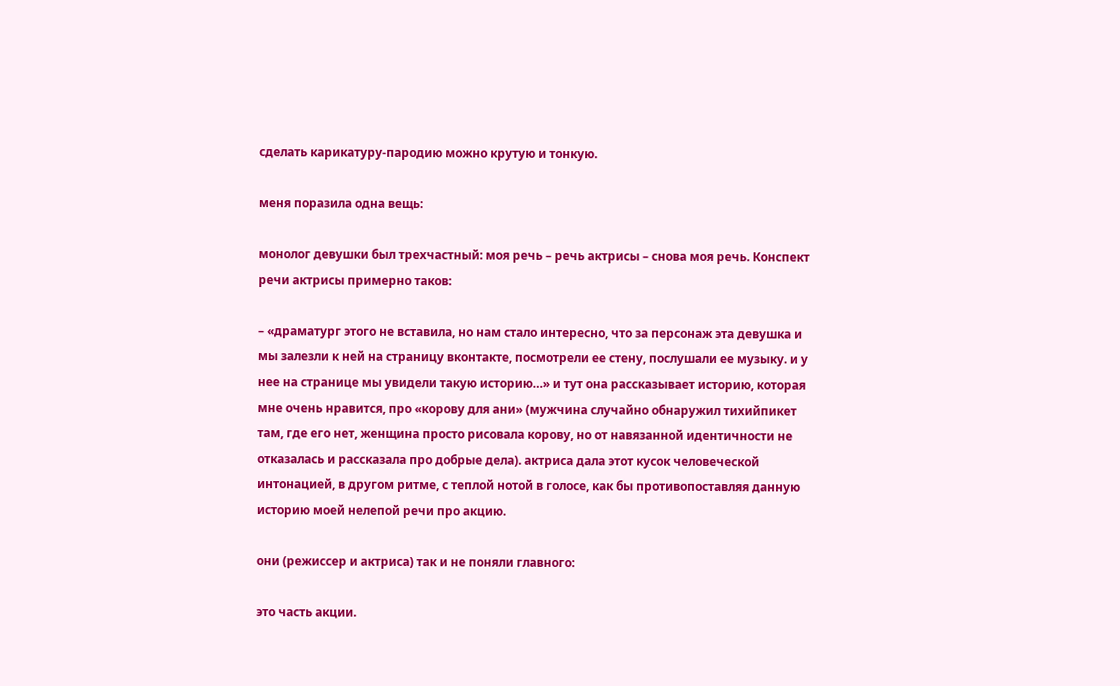сделать карикатуру-пародию можно крутую и тонкую.

меня поразила одна вещь:

монолог девушки был трехчастный: моя речь – речь актрисы – снова моя речь. Конспект речи актрисы примерно таков:

– «драматург этого не вставила, но нам стало интересно, что за персонаж эта девушка и мы залезли к ней на страницу вконтакте, посмотрели ее стену, послушали ее музыку. и у нее на странице мы увидели такую историю…» и тут она рассказывает историю, которая мне очень нравится, про «корову для ани» (мужчина случайно обнаружил тихийпикет там, где его нет, женщина просто рисовала корову, но от навязанной идентичности не отказалась и рассказала про добрые дела). актриса дала этот кусок человеческой интонацией, в другом ритме, с теплой нотой в голосе, как бы противопоставляя данную историю моей нелепой речи про акцию.

они (режиссер и актриса) так и не поняли главного:

это часть акции.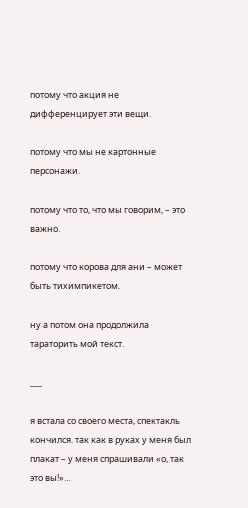потому что акция не дифференцирует эти вещи.

потому что мы не картонные персонажи.

потому что то, что мы говорим, – это важно.

потому что корова для ани – может быть тихимпикетом.

ну а потом она продолжила тараторить мой текст.

___

я встала со своего места, спектакль кончился. так как в руках у меня был плакат – у меня спрашивали «о, так это вы!»…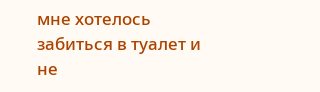мне хотелось забиться в туалет и не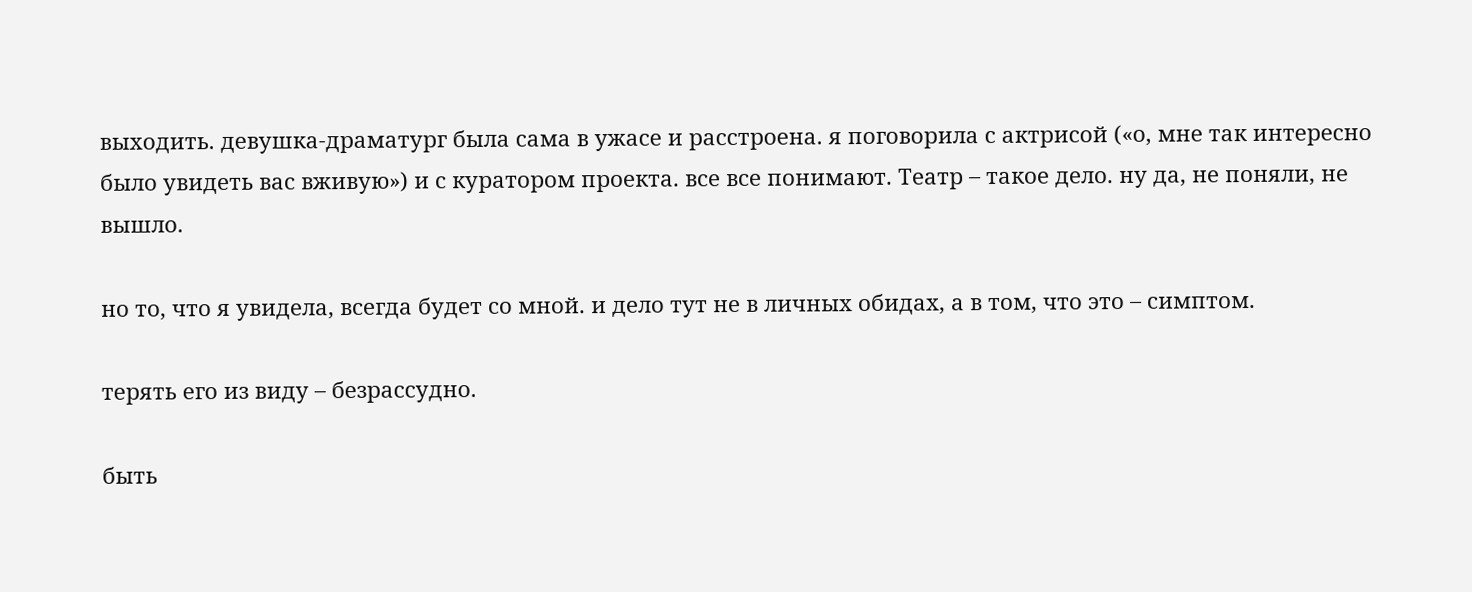выходить. девушка-драматург была сама в ужасе и расстроена. я поговорила с актрисой («о, мне так интересно было увидеть вас вживую») и с куратором проекта. все все понимают. Театр – такое дело. ну да, не поняли, не вышло.

но то, что я увидела, всегда будет со мной. и дело тут не в личных обидах, а в том, что это – симптом.

терять его из виду – безрассудно.

быть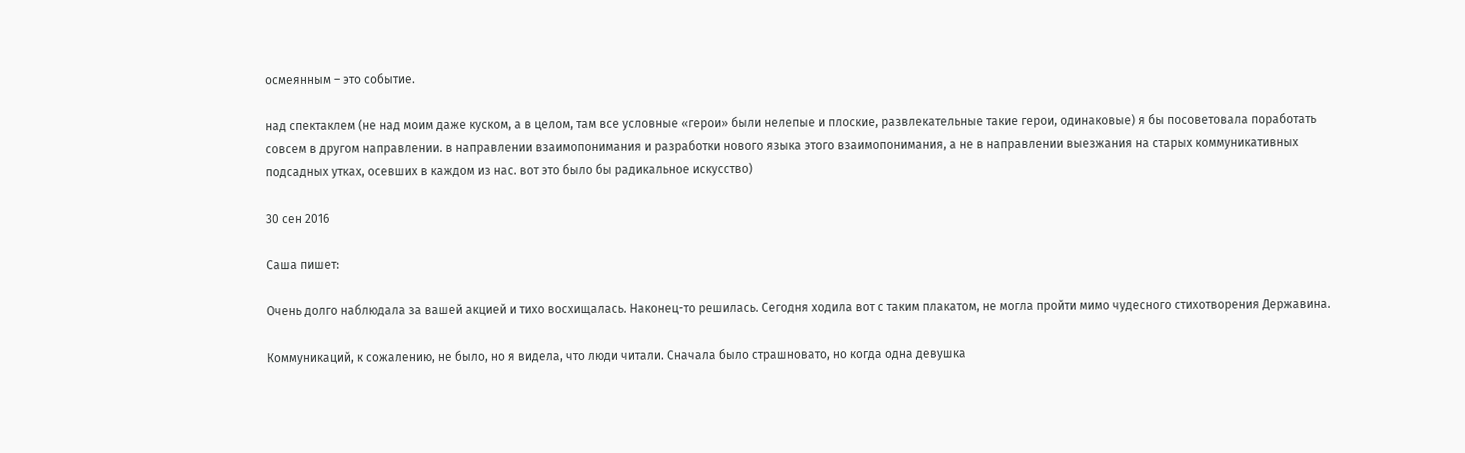осмеянным – это событие.

над спектаклем (не над моим даже куском, а в целом, там все условные «герои» были нелепые и плоские, развлекательные такие герои, одинаковые) я бы посоветовала поработать совсем в другом направлении. в направлении взаимопонимания и разработки нового языка этого взаимопонимания, а не в направлении выезжания на старых коммуникативных подсадных утках, осевших в каждом из нас. вот это было бы радикальное искусство)

30 сен 2016

Саша пишет:

Очень долго наблюдала за вашей акцией и тихо восхищалась. Наконец-то решилась. Сегодня ходила вот с таким плакатом, не могла пройти мимо чудесного стихотворения Державина.

Коммуникаций, к сожалению, не было, но я видела, что люди читали. Сначала было страшновато, но когда одна девушка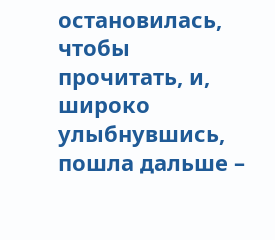остановилась, чтобы прочитать, и, широко улыбнувшись, пошла дальше –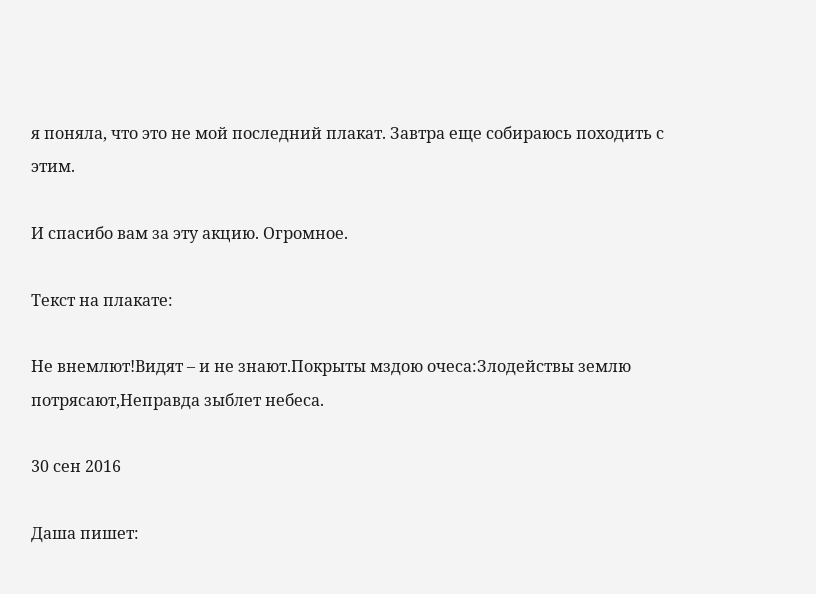я поняла, что это не мой последний плакат. Завтра еще собираюсь походить с этим.

И спасибо вам за эту акцию. Огромное.

Текст на плакате:

Не внемлют!Видят – и не знают.Покрыты мздою очеса:Злодействы землю потрясают,Неправда зыблет небеса.

30 сен 2016

Даша пишет: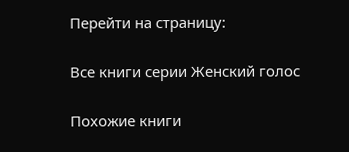Перейти на страницу:

Все книги серии Женский голос

Похожие книги